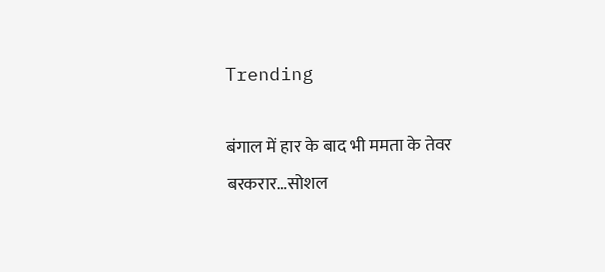Trending

बंगाल में हार के बाद भी ममता के तेवर बरकरार…सोशल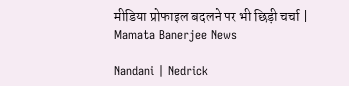मीडिया प्रोफाइल बदलने पर भी छिड़ी चर्चा | Mamata Banerjee News

Nandani | Nedrick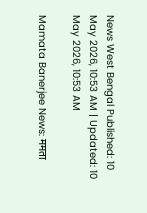News West Bengal Published: 10 May 2026, 10:53 AM | Updated: 10 May 2026, 10:53 AM

Mamata Banerjee News: ममता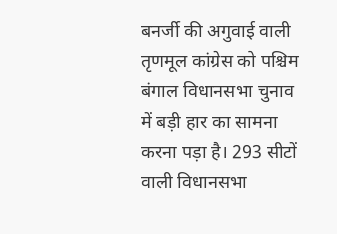बनर्जी की अगुवाई वाली तृणमूल कांग्रेस को पश्चिम बंगाल विधानसभा चुनाव में बड़ी हार का सामना करना पड़ा है। 293 सीटों वाली विधानसभा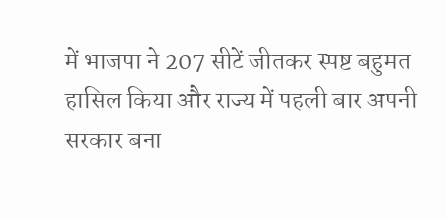में भाजपा ने 207 सीटें जीतकर स्पष्ट बहुमत हासिल किया और राज्य में पहली बार अपनी सरकार बना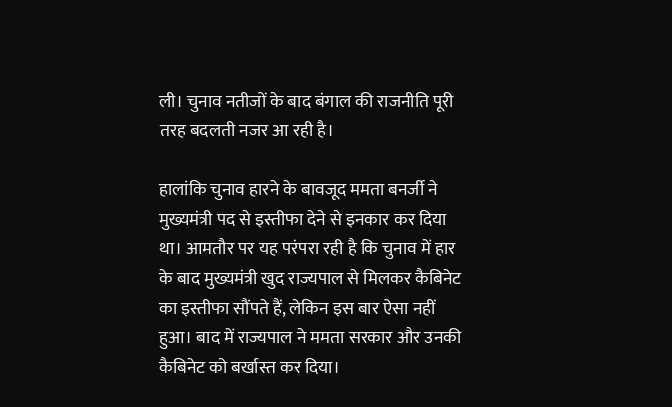ली। चुनाव नतीजों के बाद बंगाल की राजनीति पूरी तरह बदलती नजर आ रही है।

हालांकि चुनाव हारने के बावजूद ममता बनर्जी ने मुख्यमंत्री पद से इस्तीफा देने से इनकार कर दिया था। आमतौर पर यह परंपरा रही है कि चुनाव में हार के बाद मुख्यमंत्री खुद राज्यपाल से मिलकर कैबिनेट का इस्तीफा सौंपते हैं, लेकिन इस बार ऐसा नहीं हुआ। बाद में राज्यपाल ने ममता सरकार और उनकी कैबिनेट को बर्खास्त कर दिया।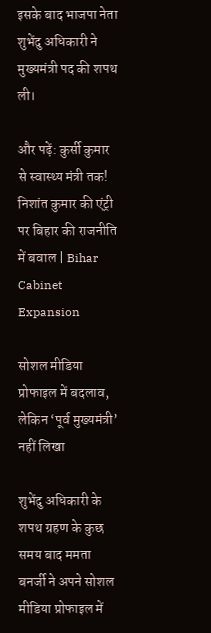इसके बाद भाजपा नेता शुभेंदु अधिकारी ने मुख्यमंत्री पद की शपथ ली।

और पढ़ें: कुर्सी कुमार से स्वास्थ्य मंत्री तक! निशांत कुमार की एंट्री पर बिहार की राजनीति में बवाल | Bihar Cabinet Expansion

सोशल मीडिया प्रोफाइल में बदलाव, लेकिन ‘पूर्व मुख्यमंत्री’ नहीं लिखा

शुभेंदु अधिकारी के शपथ ग्रहण के कुछ समय बाद ममता बनर्जी ने अपने सोशल मीडिया प्रोफाइल में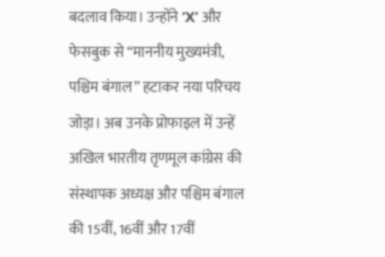बदलाव किया। उन्होंने ‘X’ और फेसबुक से “माननीय मुख्यमंत्री, पश्चिम बंगाल” हटाकर नया परिचय जोड़ा। अब उनके प्रोफाइल में उन्हें अखिल भारतीय तृणमूल कांग्रेस की संस्थापक अध्यक्ष और पश्चिम बंगाल की 15वीं, 16वीं और 17वीं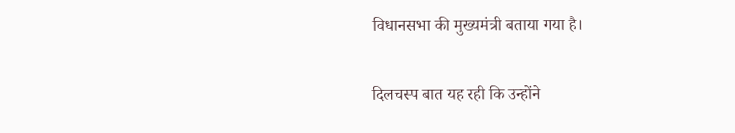विधानसभा की मुख्यमंत्री बताया गया है।

दिलचस्प बात यह रही कि उन्होंने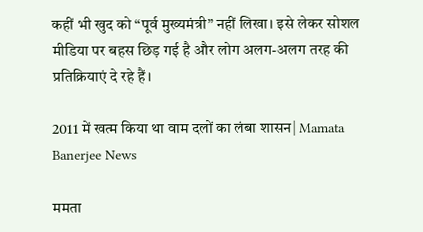कहीं भी खुद को “पूर्व मुख्यमंत्री” नहीं लिखा। इसे लेकर सोशल मीडिया पर बहस छिड़ गई है और लोग अलग-अलग तरह की प्रतिक्रियाएं दे रहे हैं।

2011 में खत्म किया था वाम दलों का लंबा शासन| Mamata Banerjee News

ममता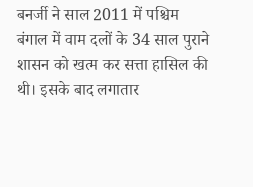बनर्जी ने साल 2011 में पश्चिम बंगाल में वाम दलों के 34 साल पुराने शासन को खत्म कर सत्ता हासिल की थी। इसके बाद लगातार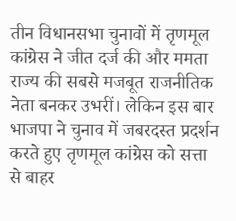तीन विधानसभा चुनावों में तृणमूल कांग्रेस ने जीत दर्ज की और ममता राज्य की सबसे मजबूत राजनीतिक नेता बनकर उभरीं। लेकिन इस बार भाजपा ने चुनाव में जबरदस्त प्रदर्शन करते हुए तृणमूल कांग्रेस को सत्ता से बाहर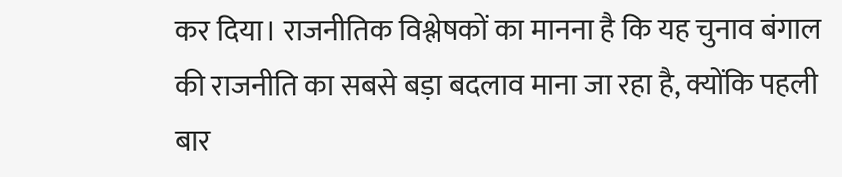कर दिया। राजनीतिक विश्लेषकों का मानना है कि यह चुनाव बंगाल की राजनीति का सबसे बड़ा बदलाव माना जा रहा है, क्योंकि पहली बार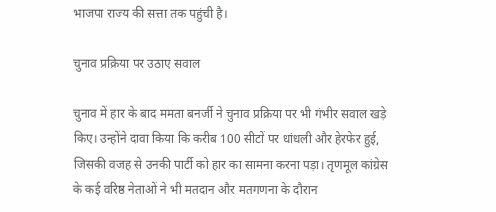भाजपा राज्य की सत्ता तक पहुंची है।

चुनाव प्रक्रिया पर उठाए सवाल

चुनाव में हार के बाद ममता बनर्जी ने चुनाव प्रक्रिया पर भी गंभीर सवाल खड़े किए। उन्होंने दावा किया कि करीब 100 सीटों पर धांधली और हेरफेर हुई, जिसकी वजह से उनकी पार्टी को हार का सामना करना पड़ा। तृणमूल कांग्रेस के कई वरिष्ठ नेताओं ने भी मतदान और मतगणना के दौरान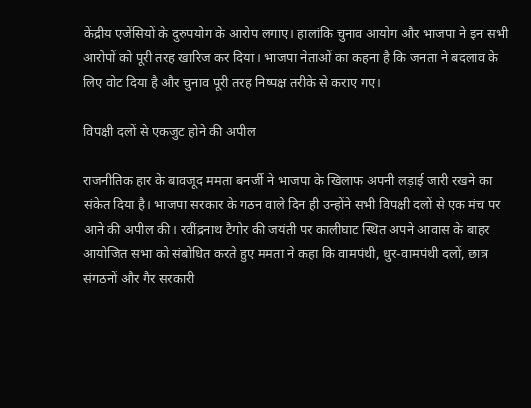केंद्रीय एजेंसियों के दुरुपयोग के आरोप लगाए। हालांकि चुनाव आयोग और भाजपा ने इन सभी आरोपों को पूरी तरह खारिज कर दिया। भाजपा नेताओं का कहना है कि जनता ने बदलाव के लिए वोट दिया है और चुनाव पूरी तरह निष्पक्ष तरीके से कराए गए।

विपक्षी दलों से एकजुट होने की अपील

राजनीतिक हार के बावजूद ममता बनर्जी ने भाजपा के खिलाफ अपनी लड़ाई जारी रखने का संकेत दिया है। भाजपा सरकार के गठन वाले दिन ही उन्होंने सभी विपक्षी दलों से एक मंच पर आने की अपील की। रवींद्रनाथ टैगोर की जयंती पर कालीघाट स्थित अपने आवास के बाहर आयोजित सभा को संबोधित करते हुए ममता ने कहा कि वामपंथी, धुर-वामपंथी दलों, छात्र संगठनों और गैर सरकारी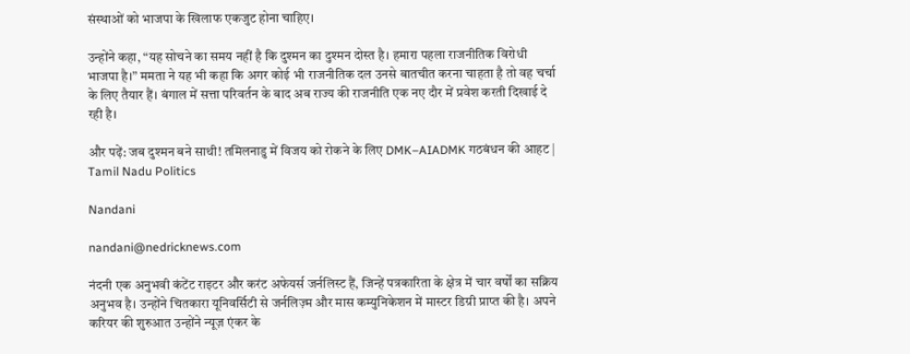संस्थाओं को भाजपा के खिलाफ एकजुट होना चाहिए।

उन्होंने कहा, “यह सोचने का समय नहीं है कि दुश्मन का दुश्मन दोस्त है। हमारा पहला राजनीतिक विरोधी भाजपा है।” ममता ने यह भी कहा कि अगर कोई भी राजनीतिक दल उनसे बातचीत करना चाहता है तो वह चर्चा के लिए तैयार हैं। बंगाल में सत्ता परिवर्तन के बाद अब राज्य की राजनीति एक नए दौर में प्रवेश करती दिखाई दे रही है।

और पढ़ें: जब दुश्मन बने साथी! तमिलनाडु में विजय को रोकने के लिए DMK–AIADMK गठबंधन की आहट | Tamil Nadu Politics

Nandani

nandani@nedricknews.com

नंदनी एक अनुभवी कंटेंट राइटर और करंट अफेयर्स जर्नलिस्ट हैं, जिन्हें पत्रकारिता के क्षेत्र में चार वर्षों का सक्रिय अनुभव है। उन्होंने चितकारा यूनिवर्सिटी से जर्नलिज़्म और मास कम्युनिकेशन में मास्टर डिग्री प्राप्त की है। अपने करियर की शुरुआत उन्होंने न्यूज़ एंकर के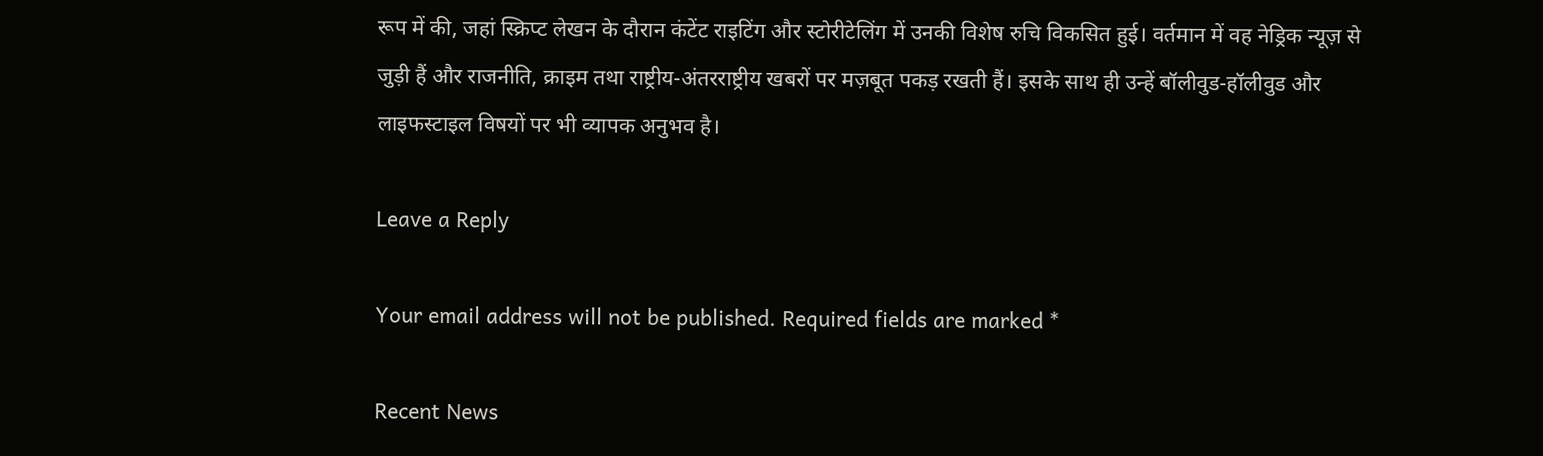रूप में की, जहां स्क्रिप्ट लेखन के दौरान कंटेंट राइटिंग और स्टोरीटेलिंग में उनकी विशेष रुचि विकसित हुई। वर्तमान में वह नेड्रिक न्यूज़ से जुड़ी हैं और राजनीति, क्राइम तथा राष्ट्रीय-अंतरराष्ट्रीय खबरों पर मज़बूत पकड़ रखती हैं। इसके साथ ही उन्हें बॉलीवुड-हॉलीवुड और लाइफस्टाइल विषयों पर भी व्यापक अनुभव है।

Leave a Reply

Your email address will not be published. Required fields are marked *

Recent News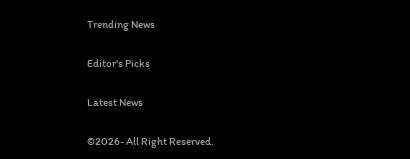Trending News

Editor's Picks

Latest News

©2026- All Right Reserved.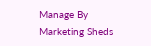Manage By Marketing Sheds